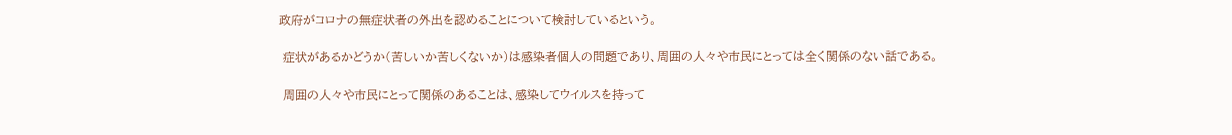政府がコロナの無症状者の外出を認めることについて検討しているという。

 症状があるかどうか(苦しいか苦しくないか)は感染者個人の問題であり、周囲の人々や市民にとっては全く関係のない話である。

 周囲の人々や市民にとって関係のあることは、感染してウイルスを持って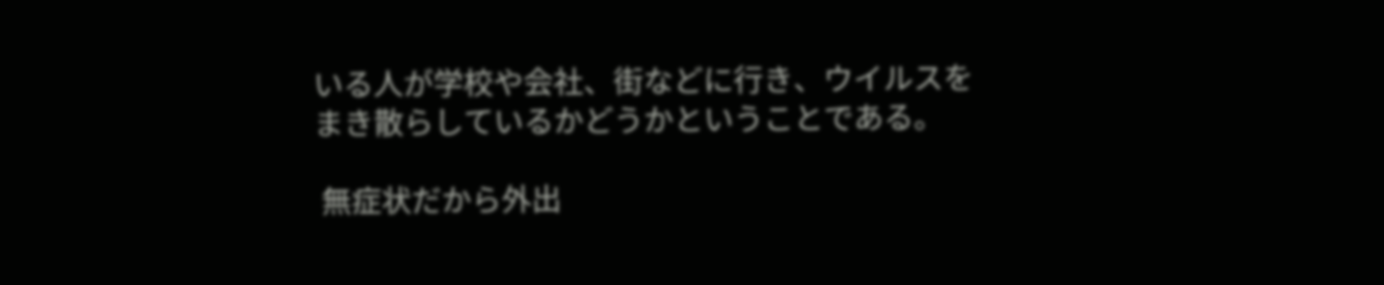いる人が学校や会社、街などに行き、ウイルスをまき散らしているかどうかということである。

 無症状だから外出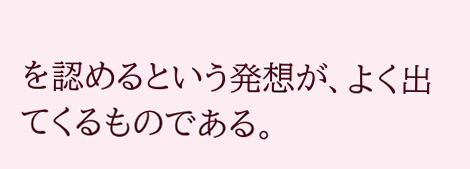を認めるという発想が、よく出てくるものである。